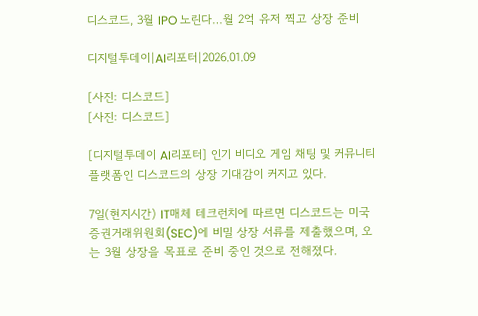디스코드, 3월 IPO 노린다…월 2억 유저 찍고 상장 준비

디지털투데이|AI리포터|2026.01.09

[사진: 디스코드]
[사진: 디스코드]

[디지털투데이 AI리포터] 인기 비디오 게임 채팅 및 커뮤니티 플랫폼인 디스코드의 상장 기대감이 커지고 있다.

7일(현지시간) IT매체 테크런치에 따르면 디스코드는 미국 증권거래위원회(SEC)에 비밀 상장 서류를 제출했으며, 오는 3월 상장을 목표로 준비 중인 것으로 전해졌다.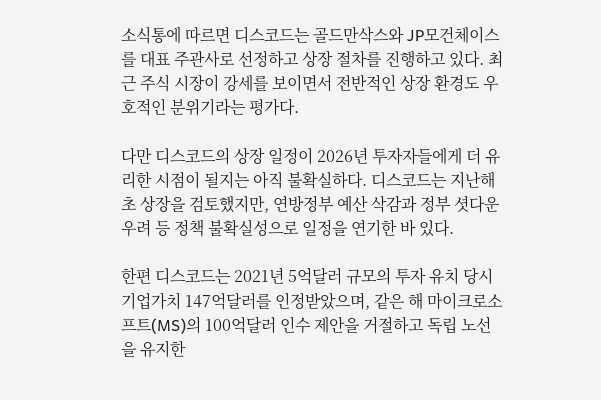소식통에 따르면 디스코드는 골드만삭스와 JP모건체이스를 대표 주관사로 선정하고 상장 절차를 진행하고 있다. 최근 주식 시장이 강세를 보이면서 전반적인 상장 환경도 우호적인 분위기라는 평가다.

다만 디스코드의 상장 일정이 2026년 투자자들에게 더 유리한 시점이 될지는 아직 불확실하다. 디스코드는 지난해 초 상장을 검토했지만, 연방정부 예산 삭감과 정부 셧다운 우려 등 정책 불확실성으로 일정을 연기한 바 있다.

한편 디스코드는 2021년 5억달러 규모의 투자 유치 당시 기업가치 147억달러를 인정받았으며, 같은 해 마이크로소프트(MS)의 100억달러 인수 제안을 거절하고 독립 노선을 유지한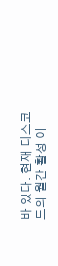바 있다. 현재 디스코드의 월간 활성 이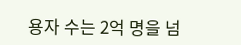용자 수는 2억 명을 넘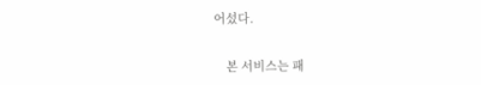어섰다.


    본 서비스는 패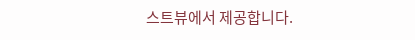스트뷰에서 제공합니다.